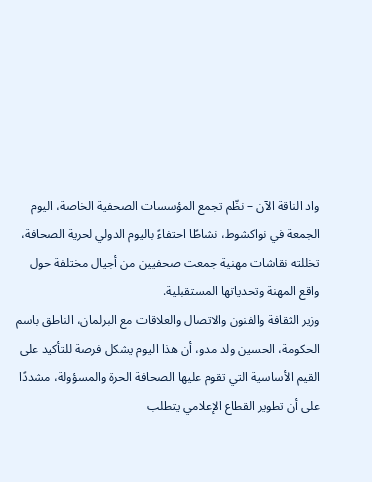واد الناقة الآن – نظّم تجمع المؤسسات الصحفية الخاصة، اليوم الجمعة في نواكشوط، نشاطًا احتفاءً باليوم الدولي لحرية الصحافة، تخللته نقاشات مهنية جمعت صحفيين من أجيال مختلفة حول واقع المهنة وتحدياتها المستقبلية.
وزير الثقافة والفنون والاتصال والعلاقات مع البرلمان، الناطق باسم الحكومة، الحسين ولد مدو، أن هذا اليوم يشكل فرصة للتأكيد على القيم الأساسية التي تقوم عليها الصحافة الحرة والمسؤولة، مشددًا على أن تطوير القطاع الإعلامي يتطلب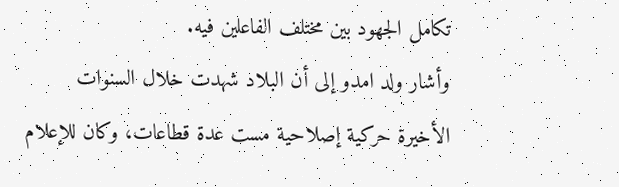تكامل الجهود بين مختلف الفاعلين فيه.
وأشار ولد امدو إلى أن البلاد شهدت خلال السنوات الأخيرة حركية إصلاحية مست عدة قطاعات، وكان للإعلام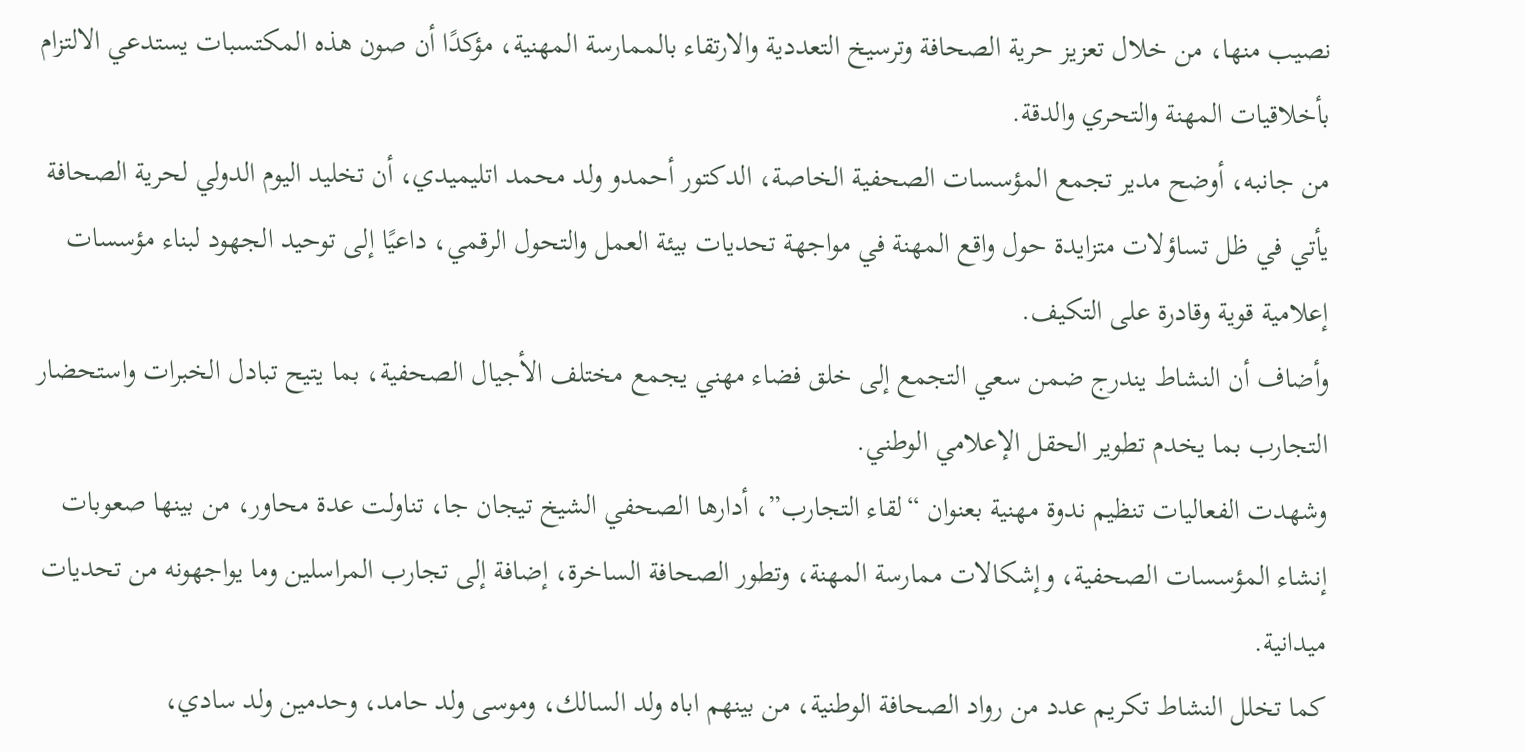نصيب منها، من خلال تعزيز حرية الصحافة وترسيخ التعددية والارتقاء بالممارسة المهنية، مؤكدًا أن صون هذه المكتسبات يستدعي الالتزام بأخلاقيات المهنة والتحري والدقة.
من جانبه، أوضح مدير تجمع المؤسسات الصحفية الخاصة، الدكتور أحمدو ولد محمد اتليميدي، أن تخليد اليوم الدولي لحرية الصحافة يأتي في ظل تساؤلات متزايدة حول واقع المهنة في مواجهة تحديات بيئة العمل والتحول الرقمي، داعيًا إلى توحيد الجهود لبناء مؤسسات إعلامية قوية وقادرة على التكيف.
وأضاف أن النشاط يندرج ضمن سعي التجمع إلى خلق فضاء مهني يجمع مختلف الأجيال الصحفية، بما يتيح تبادل الخبرات واستحضار التجارب بما يخدم تطوير الحقل الإعلامي الوطني.
وشهدت الفعاليات تنظيم ندوة مهنية بعنوان “لقاء التجارب”، أدارها الصحفي الشيخ تيجان جا، تناولت عدة محاور، من بينها صعوبات إنشاء المؤسسات الصحفية، وإشكالات ممارسة المهنة، وتطور الصحافة الساخرة، إضافة إلى تجارب المراسلين وما يواجهونه من تحديات ميدانية.
كما تخلل النشاط تكريم عدد من رواد الصحافة الوطنية، من بينهم اباه ولد السالك، وموسى ولد حامد، وحدمين ولد سادي،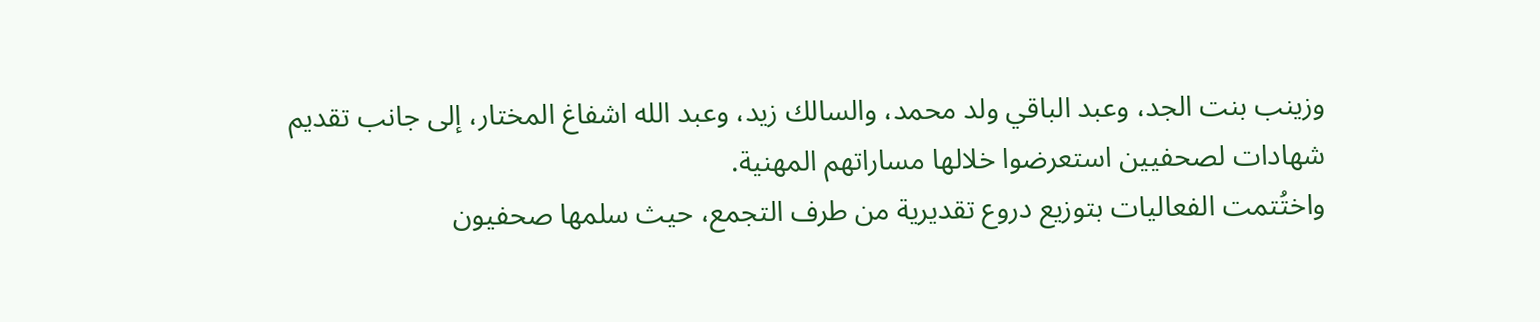وزينب بنت الجد، وعبد الباقي ولد محمد، والسالك زيد، وعبد الله اشفاغ المختار، إلى جانب تقديم شهادات لصحفيين استعرضوا خلالها مساراتهم المهنية.
واختُتمت الفعاليات بتوزيع دروع تقديرية من طرف التجمع، حيث سلمها صحفيون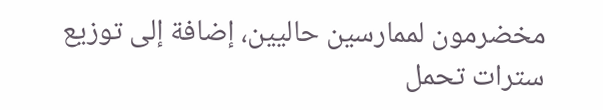مخضرمون لممارسين حاليين، إضافة إلى توزيع سترات تحمل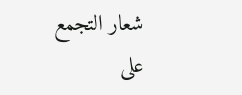شعار التجمع على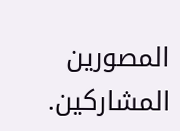المصورين المشاركين.